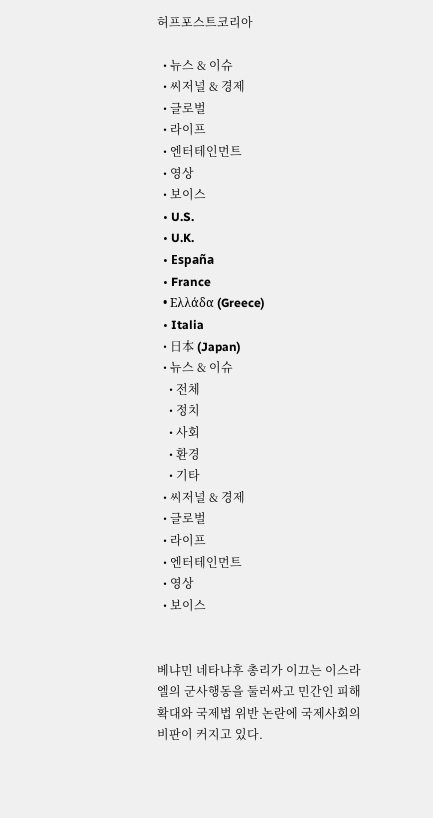허프포스트코리아

  • 뉴스 & 이슈
  • 씨저널 & 경제
  • 글로벌
  • 라이프
  • 엔터테인먼트
  • 영상
  • 보이스
  • U.S.
  • U.K.
  • España
  • France
  • Ελλάδα (Greece)
  • Italia
  • 日本 (Japan)
  • 뉴스 & 이슈
    • 전체
    • 정치
    • 사회
    • 환경
    • 기타
  • 씨저널 & 경제
  • 글로벌
  • 라이프
  • 엔터테인먼트
  • 영상
  • 보이스


베냐민 네타냐후 총리가 이끄는 이스라엘의 군사행동을 둘러싸고 민간인 피해 확대와 국제법 위반 논란에 국제사회의 비판이 커지고 있다.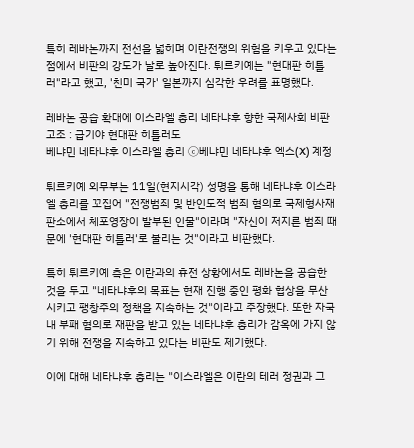특히 레바논까지 전선을 넓히며 이란전쟁의 위험을 키우고 있다는 점에서 비판의 강도가 날로 높아진다. 튀르키예는 "현대판 히틀러"라고 했고, '친미 국가' 일본까지 심각한 우려를 표명했다.

레바논 공습 확대에 이스라엘 총리 네타냐후 향한 국제사회 비판 고조 : 급기야 현대판 히틀러도
베냐민 네타냐후 이스라엘 총리 ⓒ베냐민 네타냐후 엑스(X) 계정

튀르키예 외무부는 11일(현지시각) 성명을 통해 네타냐후 이스라엘 총리를 꼬집어 "전쟁범죄 및 반인도적 범죄 혐의로 국제형사재판소에서 체포영장이 발부된 인물"이라며 "자신이 저지른 범죄 때문에 '현대판 히틀러'로 불리는 것"이라고 비판했다.

특히 튀르키예 측은 이란과의 휴전 상황에서도 레바논을 공습한 것을 두고 "네타냐후의 목표는 현재 진행 중인 평화 협상을 무산시키고 팽창주의 정책을 지속하는 것"이라고 주장했다. 또한 자국 내 부패 혐의로 재판을 받고 있는 네타냐후 총리가 감옥에 가지 않기 위해 전쟁을 지속하고 있다는 비판도 제기했다.

이에 대해 네타냐후 총리는 "이스라엘은 이란의 테러 정권과 그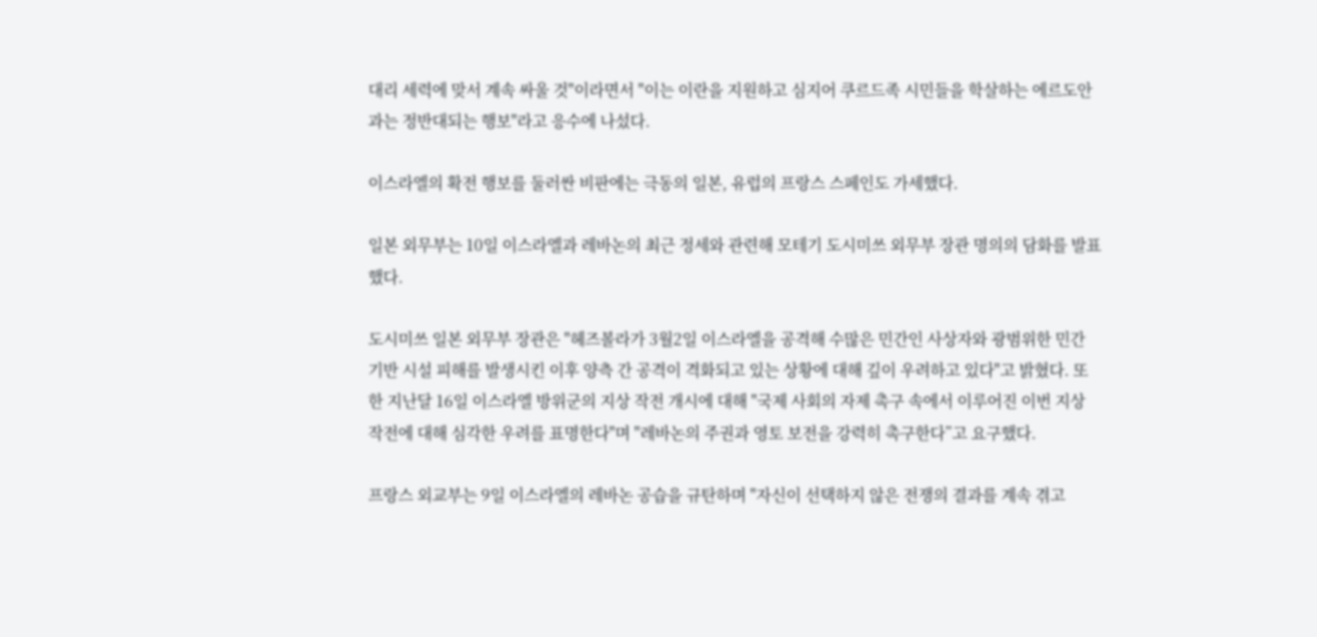대리 세력에 맞서 계속 싸울 것"이라면서 "이는 이란을 지원하고 심지어 쿠르드족 시민들을 학살하는 에르도안과는 정반대되는 행보"라고 응수에 나섰다.

이스라엘의 확전 행보를 둘러싼 비판에는 극동의 일본, 유럽의 프랑스 스페인도 가세했다.

일본 외무부는 10일 이스라엘과 레바논의 최근 정세와 관련해 모테기 도시미쓰 외무부 장관 명의의 담화를 발표했다.

도시미쓰 일본 외무부 장관은 "헤즈볼라가 3월2일 이스라엘을 공격해 수많은 민간인 사상자와 광범위한 민간 기반 시설 피해를 발생시킨 이후 양측 간 공격이 격화되고 있는 상황에 대해 깊이 우려하고 있다"고 밝혔다. 또한 지난달 16일 이스라엘 방위군의 지상 작전 개시에 대해 "국제 사회의 자제 촉구 속에서 이루어진 이번 지상 작전에 대해 심각한 우려를 표명한다"며 "레바논의 주권과 영토 보전을 강력히 촉구한다”고 요구했다.

프랑스 외교부는 9일 이스라엘의 레바논 공습을 규탄하며 "자신이 선택하지 않은 전쟁의 결과를 계속 겪고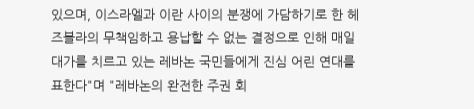있으며, 이스라엘과 이란 사이의 분쟁에 가담하기로 한 헤즈볼라의 무책임하고 용납할 수 없는 결정으로 인해 매일 대가를 치르고 있는 레바논 국민들에게 진심 어린 연대를 표한다"며 "레바논의 완전한 주권 회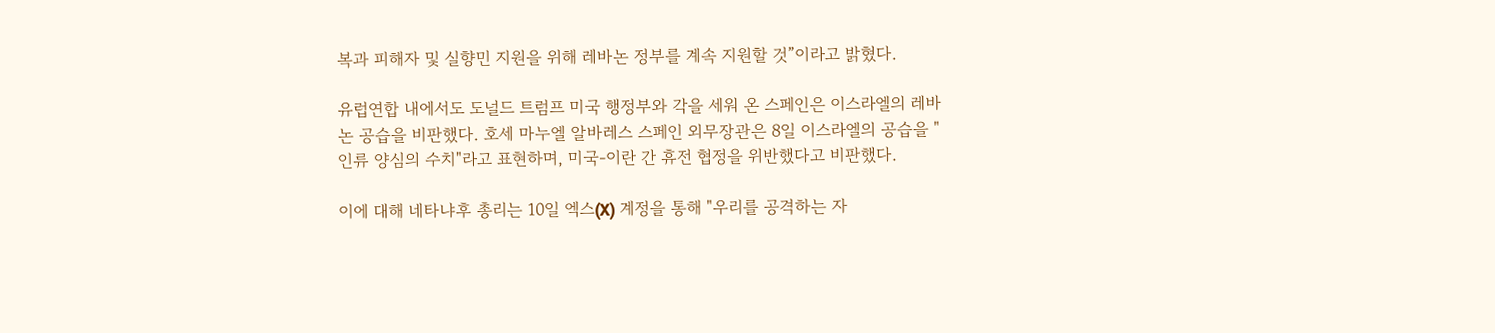복과 피해자 및 실향민 지원을 위해 레바논 정부를 계속 지원할 것”이라고 밝혔다.

유럽연합 내에서도 도널드 트럼프 미국 행정부와 각을 세워 온 스페인은 이스라엘의 레바논 공습을 비판했다. 호세 마누엘 알바레스 스페인 외무장관은 8일 이스라엘의 공습을 "인류 양심의 수치"라고 표현하며, 미국-이란 간 휴전 협정을 위반했다고 비판했다.

이에 대해 네타냐후 총리는 10일 엑스(X) 계정을 통해 "우리를 공격하는 자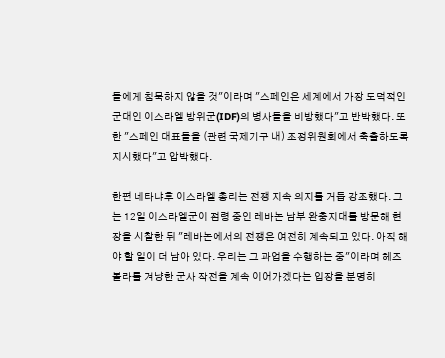들에게 침묵하지 않을 것"이라며 "스페인은 세계에서 가장 도덕적인 군대인 이스라엘 방위군(IDF)의 병사들을 비방했다"고 반박했다. 또한 "스페인 대표들을 (관련 국제기구 내) 조정위원회에서 축출하도록 지시했다"고 압박했다.

한편 네타냐후 이스라엘 총리는 전쟁 지속 의지를 거듭 강조했다. 그는 12일 이스라엘군이 점령 중인 레바논 남부 완충지대를 방문해 현장을 시찰한 뒤 "레바논에서의 전쟁은 여전히 계속되고 있다. 아직 해야 할 일이 더 남아 있다. 우리는 그 과업을 수행하는 중"이라며 헤즈볼라를 겨냥한 군사 작전을 계속 이어가겠다는 입장을 분명히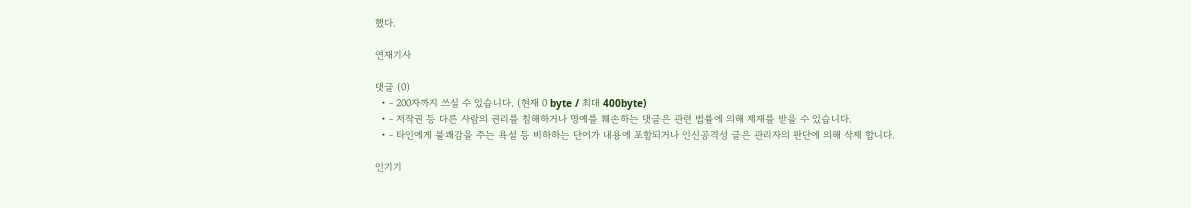했다.

연재기사

댓글 (0)
  • - 200자까지 쓰실 수 있습니다. (현재 0 byte / 최대 400byte)
  • - 저작권 등 다른 사람의 권리를 침해하거나 명예를 훼손하는 댓글은 관련 법률에 의해 제재를 받을 수 있습니다.
  • - 타인에게 불쾌감을 주는 욕설 등 비하하는 단어가 내용에 포함되거나 인신공격성 글은 관리자의 판단에 의해 삭제 합니다.

인기기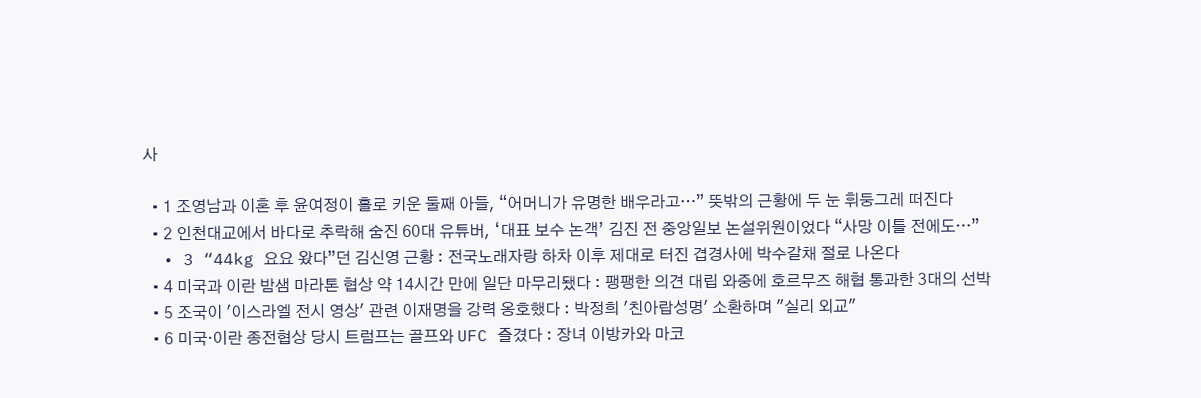사

  • 1 조영남과 이혼 후 윤여정이 홀로 키운 둘째 아들, “어머니가 유명한 배우라고…” 뜻밖의 근황에 두 눈 휘둥그레 떠진다
  • 2 인천대교에서 바다로 추락해 숨진 60대 유튜버, ‘대표 보수 논객’ 김진 전 중앙일보 논설위원이었다 “사망 이틀 전에도…”
  • 3 “44kg 요요 왔다”던 김신영 근황 : 전국노래자랑 하차 이후 제대로 터진 겹경사에 박수갈채 절로 나온다
  • 4 미국과 이란 밤샘 마라톤 협상 약 14시간 만에 일단 마무리됐다 : 팽팽한 의견 대립 와중에 호르무즈 해협 통과한 3대의 선박
  • 5 조국이 '이스라엘 전시 영상' 관련 이재명을 강력 옹호했다 : 박정희 '친아랍성명' 소환하며 "실리 외교"
  • 6 미국·이란 종전협상 당시 트럼프는 골프와 UFC 즐겼다 : 장녀 이방카와 마코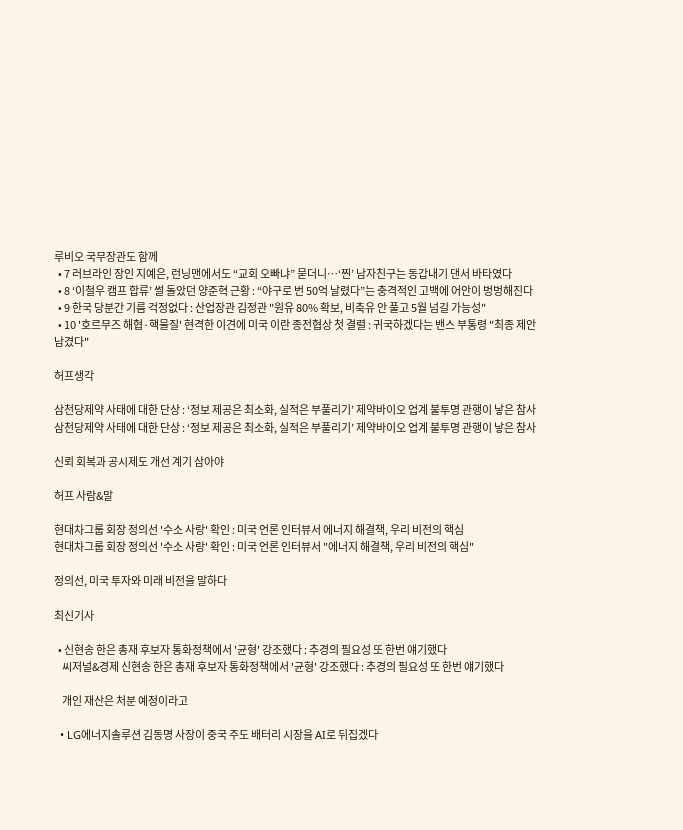루비오 국무장관도 함께
  • 7 러브라인 장인 지예은, 런닝맨에서도 “교회 오빠냐” 묻더니…‘찐’ 남자친구는 동갑내기 댄서 바타였다
  • 8 ‘이철우 캠프 합류’ 썰 돌았던 양준혁 근황 : “야구로 번 50억 날렸다”는 충격적인 고백에 어안이 벙벙해진다
  • 9 한국 당분간 기름 걱정없다 : 산업장관 김정관 "원유 80% 확보, 비축유 안 풀고 5월 넘길 가능성"
  • 10 '호르무즈 해협·핵물질' 현격한 이견에 미국 이란 종전협상 첫 결렬 : 귀국하겠다는 밴스 부통령 "최종 제안 남겼다"

허프생각

삼천당제약 사태에 대한 단상 : ‘정보 제공은 최소화, 실적은 부풀리기’ 제약바이오 업계 불투명 관행이 낳은 참사
삼천당제약 사태에 대한 단상 : ‘정보 제공은 최소화, 실적은 부풀리기’ 제약바이오 업계 불투명 관행이 낳은 참사

신뢰 회복과 공시제도 개선 계기 삼아야

허프 사람&말

현대차그룹 회장 정의선 '수소 사랑' 확인 : 미국 언론 인터뷰서 에너지 해결책, 우리 비전의 핵심
현대차그룹 회장 정의선 '수소 사랑' 확인 : 미국 언론 인터뷰서 "에너지 해결책, 우리 비전의 핵심"

정의선, 미국 투자와 미래 비전을 말하다

최신기사

  • 신현송 한은 총재 후보자 통화정책에서 '균형' 강조했다 : 추경의 필요성 또 한번 얘기했다
    씨저널&경제 신현송 한은 총재 후보자 통화정책에서 '균형' 강조했다 : 추경의 필요성 또 한번 얘기했다

    개인 재산은 처분 예정이라고

  • LG에너지솔루션 김동명 사장이 중국 주도 배터리 시장을 AI로 뒤집겠다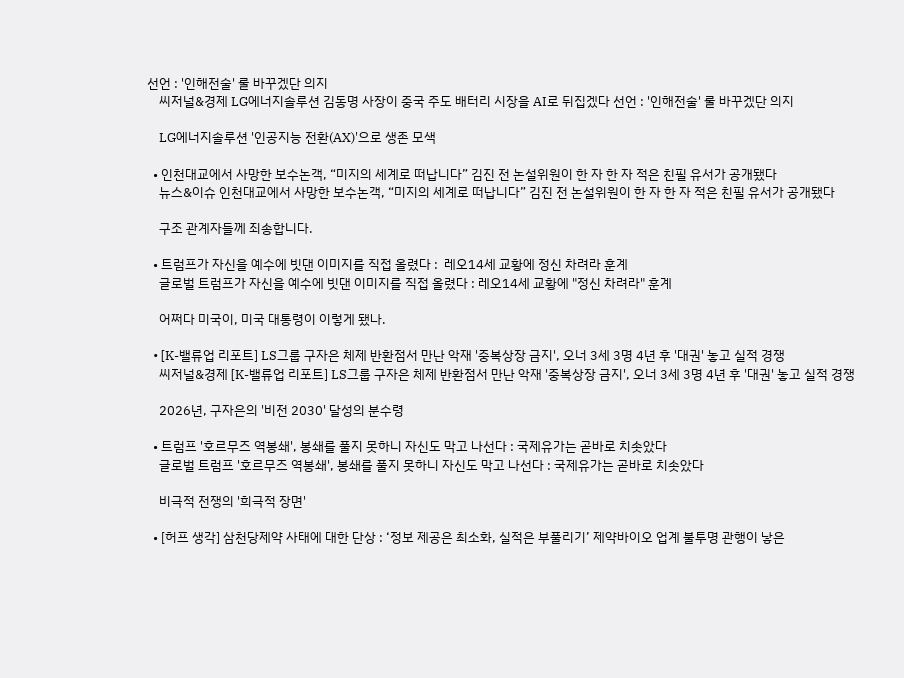선언 : '인해전술' 룰 바꾸겠단 의지
    씨저널&경제 LG에너지솔루션 김동명 사장이 중국 주도 배터리 시장을 AI로 뒤집겠다 선언 : '인해전술' 룰 바꾸겠단 의지

    LG에너지솔루션 '인공지능 전환(AX)'으로 생존 모색

  • 인천대교에서 사망한 보수논객, “미지의 세계로 떠납니다” 김진 전 논설위원이 한 자 한 자 적은 친필 유서가 공개됐다
    뉴스&이슈 인천대교에서 사망한 보수논객, “미지의 세계로 떠납니다” 김진 전 논설위원이 한 자 한 자 적은 친필 유서가 공개됐다

    구조 관계자들께 죄송합니다.

  • 트럼프가 자신을 예수에 빗댄 이미지를 직접 올렸다 :  레오14세 교황에 정신 차려라 훈계
    글로벌 트럼프가 자신을 예수에 빗댄 이미지를 직접 올렸다 : 레오14세 교황에 "정신 차려라" 훈계

    어쩌다 미국이, 미국 대통령이 이렇게 됐나.

  • [K-밸류업 리포트] LS그룹 구자은 체제 반환점서 만난 악재 '중복상장 금지', 오너 3세 3명 4년 후 '대권' 놓고 실적 경쟁
    씨저널&경제 [K-밸류업 리포트] LS그룹 구자은 체제 반환점서 만난 악재 '중복상장 금지', 오너 3세 3명 4년 후 '대권' 놓고 실적 경쟁

    2026년, 구자은의 '비전 2030' 달성의 분수령

  • 트럼프 '호르무즈 역봉쇄', 봉쇄를 풀지 못하니 자신도 막고 나선다 : 국제유가는 곧바로 치솟았다
    글로벌 트럼프 '호르무즈 역봉쇄', 봉쇄를 풀지 못하니 자신도 막고 나선다 : 국제유가는 곧바로 치솟았다

    비극적 전쟁의 '희극적 장면'

  • [허프 생각] 삼천당제약 사태에 대한 단상 : ‘정보 제공은 최소화, 실적은 부풀리기’ 제약바이오 업계 불투명 관행이 낳은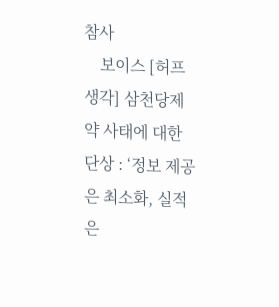참사
    보이스 [허프 생각] 삼천당제약 사태에 대한 단상 : ‘정보 제공은 최소화, 실적은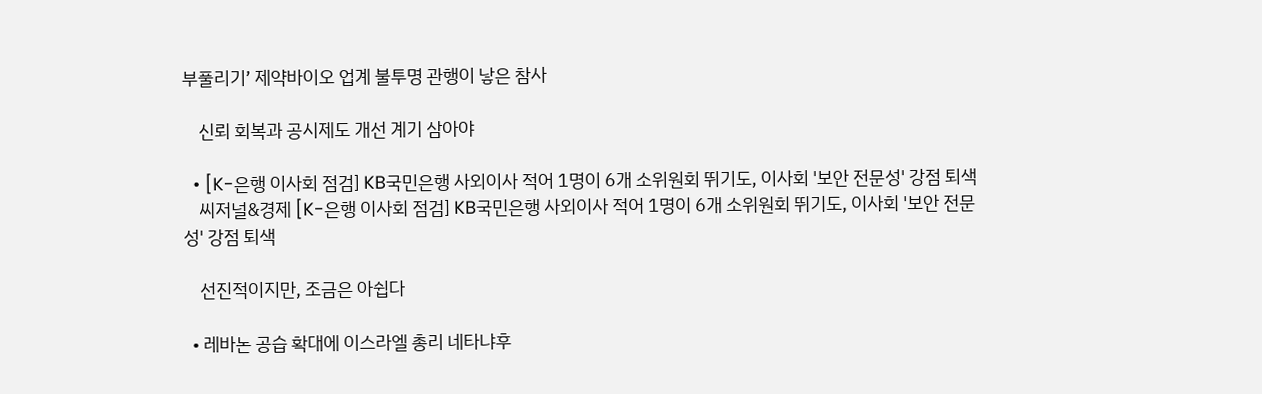부풀리기’ 제약바이오 업계 불투명 관행이 낳은 참사

    신뢰 회복과 공시제도 개선 계기 삼아야

  • [K-은행 이사회 점검] KB국민은행 사외이사 적어 1명이 6개 소위원회 뛰기도, 이사회 '보안 전문성' 강점 퇴색
    씨저널&경제 [K-은행 이사회 점검] KB국민은행 사외이사 적어 1명이 6개 소위원회 뛰기도, 이사회 '보안 전문성' 강점 퇴색

    선진적이지만, 조금은 아쉽다

  • 레바논 공습 확대에 이스라엘 총리 네타냐후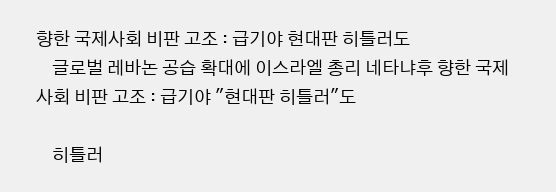향한 국제사회 비판 고조 : 급기야 현대판 히틀러도
    글로벌 레바논 공습 확대에 이스라엘 총리 네타냐후 향한 국제사회 비판 고조 : 급기야 "현대판 히틀러"도

    히틀러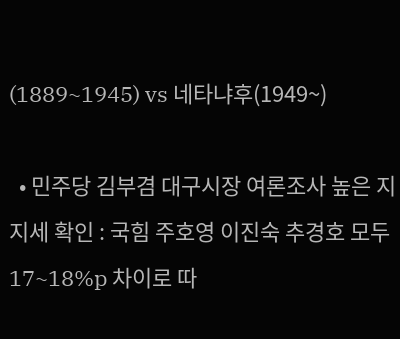(1889~1945) vs 네타냐후(1949~)

  • 민주당 김부겸 대구시장 여론조사 높은 지지세 확인 : 국힘 주호영 이진숙 추경호 모두 17~18%p 차이로 따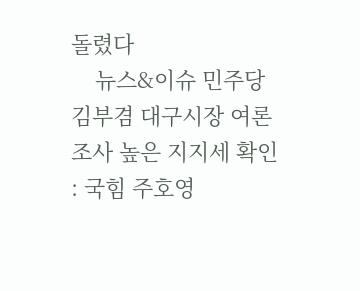돌렸다
    뉴스&이슈 민주당 김부겸 대구시장 여론조사 높은 지지세 확인 : 국힘 주호영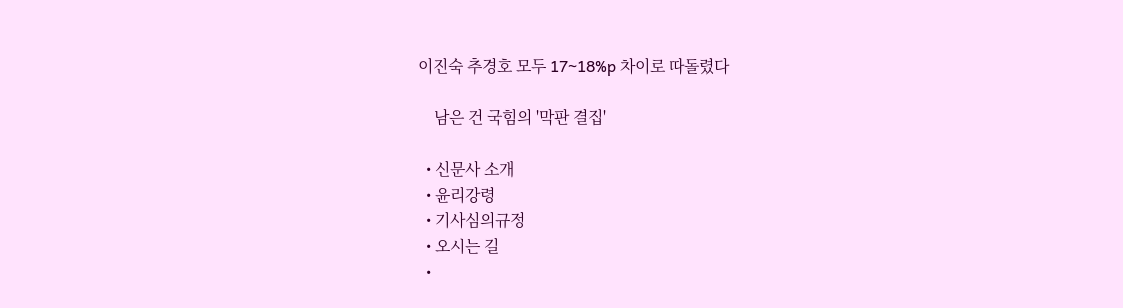이진숙 추경호 모두 17~18%p 차이로 따돌렸다

    남은 건 국힘의 '막판 결집'

  • 신문사 소개
  • 윤리강령
  • 기사심의규정
  • 오시는 길
  •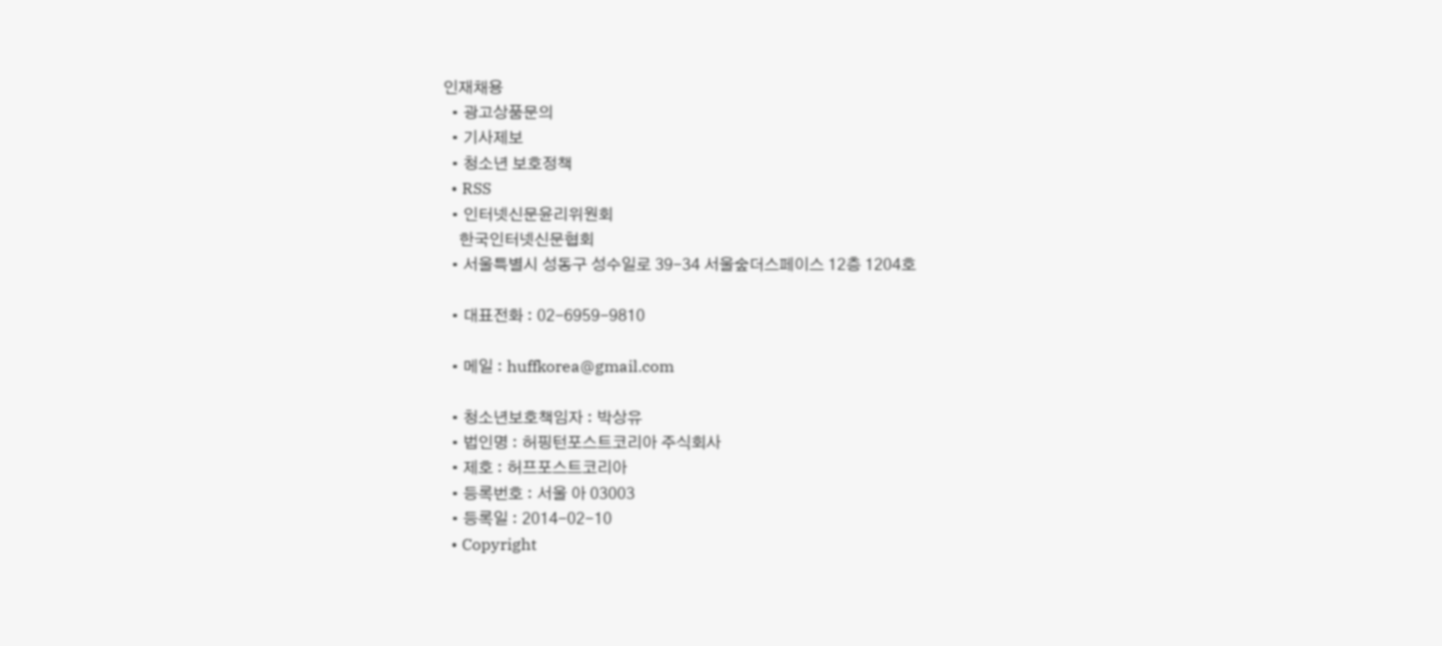인재채용
  • 광고상품문의
  • 기사제보
  • 청소년 보호정책
  • RSS
  • 인터넷신문윤리위원회
    한국인터넷신문협회
  • 서울특별시 성동구 성수일로 39-34 서울숲더스페이스 12층 1204호

  • 대표전화 : 02-6959-9810

  • 메일 : huffkorea@gmail.com

  • 청소년보호책임자 : 박상유
  • 법인명 : 허핑턴포스트코리아 주식회사
  • 제호 : 허프포스트코리아
  • 등록번호 : 서울 아 03003
  • 등록일 : 2014-02-10
  • Copyright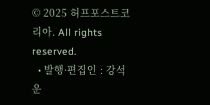© 2025 허프포스트코리아. All rights reserved.
  • 발행·편집인 : 강석운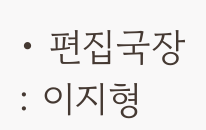• 편집국장 : 이지형